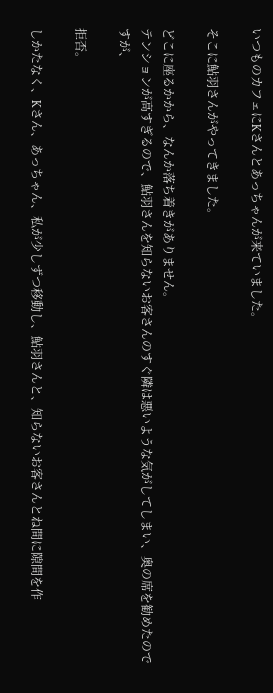いつものカフェにKさんとあっちゃんが来ていました。

そこに鮎羽さんがやってきました。

どこに座るかから、なんか落ち着きがありません。
テンションが高すぎるので、鮎羽さんを知らないお客さんのすぐ隣は悪いような気がしてしまい、奥の席を勧めたのですが、

拒否。

しかたなく、Kさん、あっちゃん、私が少しずつ移動し、鮎羽さんと、知らないお客さんとね間に隙間を作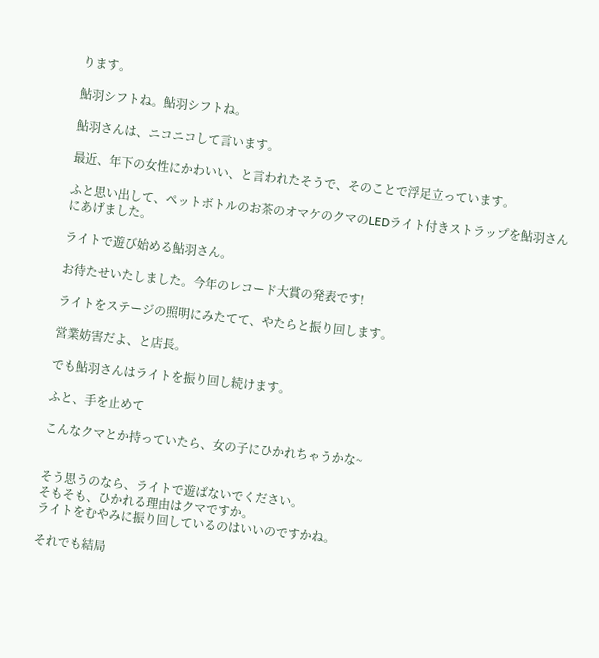ります。

鮎羽シフトね。鮎羽シフトね。

鮎羽さんは、ニコニコして言います。

最近、年下の女性にかわいい、と言われたそうで、そのことで浮足立っています。

ふと思い出して、ペットボトルのお茶のオマケのクマのLEDライト付きストラップを鮎羽さんにあげました。

ライトで遊び始める鮎羽さん。

お待たせいたしました。今年のレコード大賞の発表です!

ライトをステージの照明にみたてて、やたらと振り回します。

営業妨害だよ、と店長。

でも鮎羽さんはライトを振り回し続けます。

ふと、手を止めて

こんなクマとか持っていたら、女の子にひかれちゃうかな~


そう思うのなら、ライトで遊ばないでください。
そもそも、ひかれる理由はクマですか。
ライトをむやみに振り回しているのはいいのですかね。

それでも結局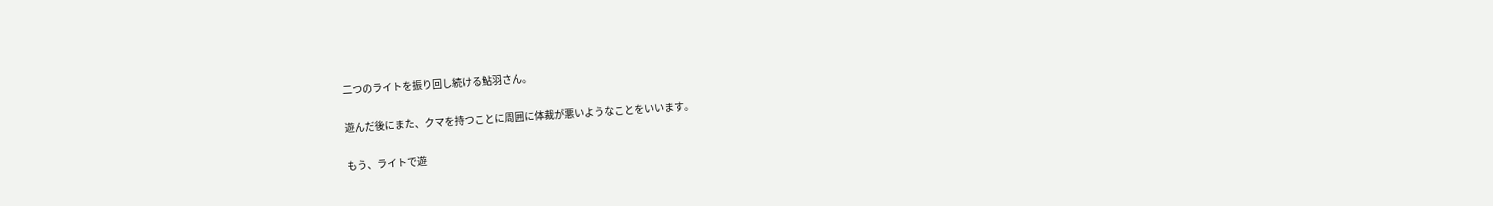二つのライトを振り回し続ける鮎羽さん。

遊んだ後にまた、クマを持つことに周囲に体裁が悪いようなことをいいます。

もう、ライトで遊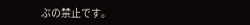ぶの禁止です。